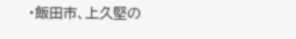・飯田市、上久堅の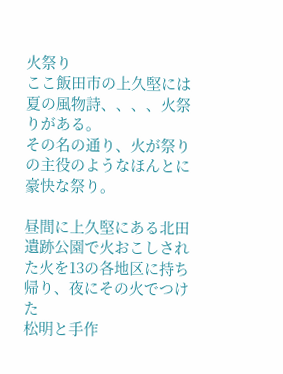火祭り
ここ飯田市の上久堅には夏の風物詩、、、、火祭りがある。
その名の通り、火が祭りの主役のようなほんとに豪快な祭り。

昼間に上久堅にある北田遺跡公園で火おこしされた火を13の各地区に持ち帰り、夜にその火でつけた
松明と手作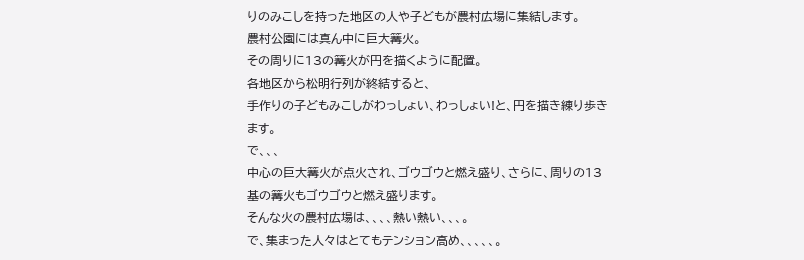りのみこしを持った地区の人や子どもが農村広場に集結します。
農村公園には真ん中に巨大篝火。
その周りに13の篝火が円を描くように配置。
各地区から松明行列が終結すると、
手作りの子どもみこしがわっしょい、わっしょい!と、円を描き練り歩きます。
で、、、
中心の巨大篝火が点火され、ゴウゴウと燃え盛り、さらに、周りの13基の篝火もゴウゴウと燃え盛ります。
そんな火の農村広場は、、、、熱い熱い、、、。
で、集まった人々はとてもテンション高め、、、、、。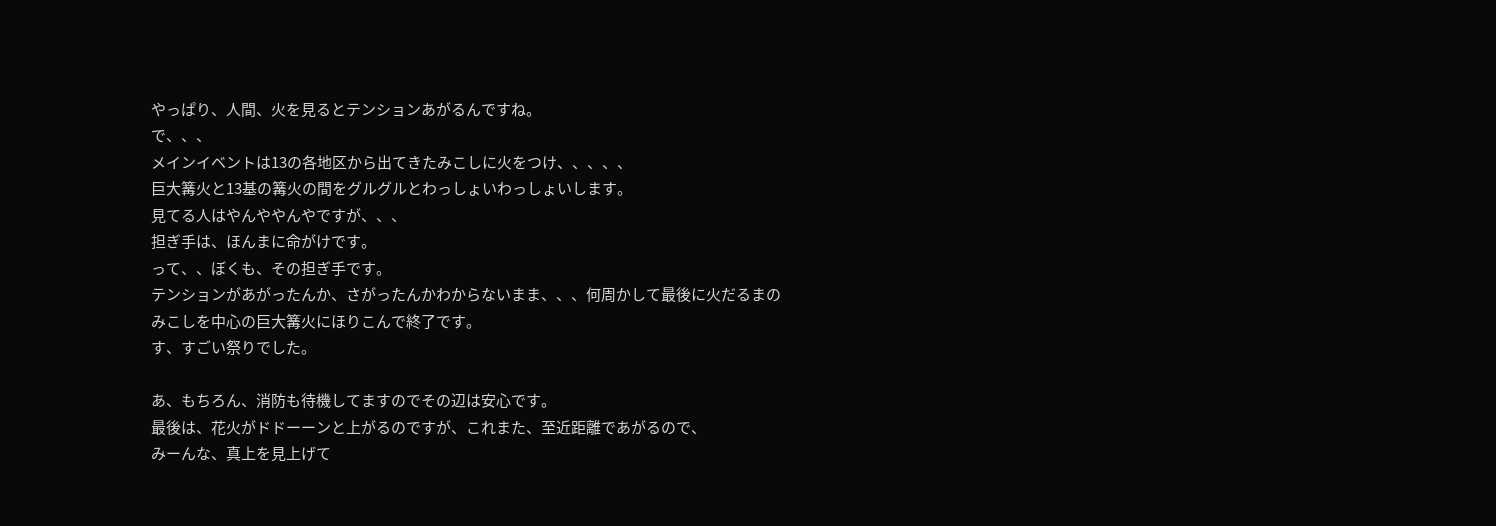やっぱり、人間、火を見るとテンションあがるんですね。
で、、、
メインイベントは13の各地区から出てきたみこしに火をつけ、、、、、
巨大篝火と13基の篝火の間をグルグルとわっしょいわっしょいします。
見てる人はやんややんやですが、、、
担ぎ手は、ほんまに命がけです。
って、、ぼくも、その担ぎ手です。
テンションがあがったんか、さがったんかわからないまま、、、何周かして最後に火だるまの
みこしを中心の巨大篝火にほりこんで終了です。
す、すごい祭りでした。

あ、もちろん、消防も待機してますのでその辺は安心です。
最後は、花火がドドーーンと上がるのですが、これまた、至近距離であがるので、
みーんな、真上を見上げて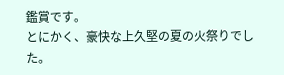鑑賞です。
とにかく、豪快な上久堅の夏の火祭りでした。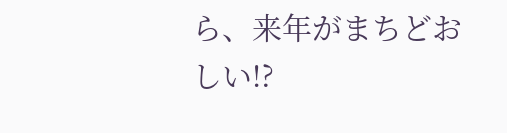ら、来年がまちどおしい!?